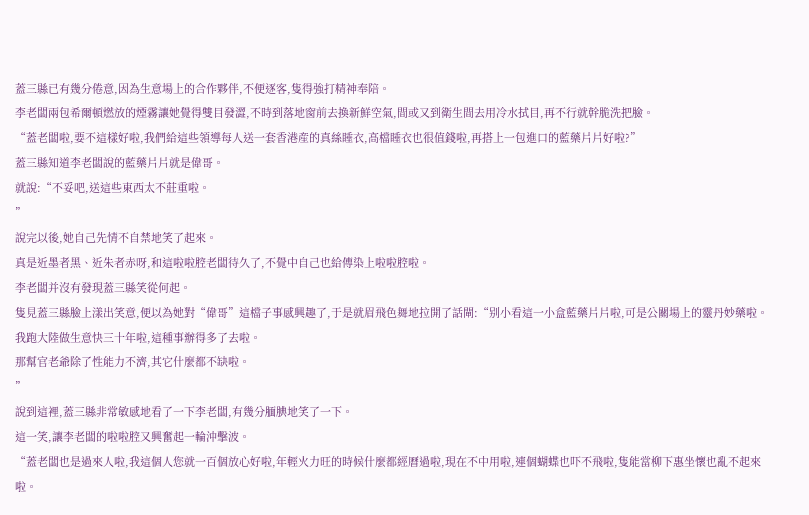蓋三縣已有幾分倦意,因為生意場上的合作夥伴,不便逐客,隻得強打精神奉陪。
李老闆兩包希爾頓燃放的煙霧讓她覺得雙目發澀,不時到落地窗前去換新鮮空氣,間或又到衛生間去用冷水拭目,再不行就幹脆洗把臉。
“蓋老闆啦,要不這樣好啦,我們給這些領導每人送一套香港産的真絲睡衣,高檔睡衣也很值錢啦,再搭上一包進口的藍藥片片好啦?”
蓋三縣知道李老闆說的藍藥片片就是偉哥。
就說:“不妥吧,送這些東西太不莊重啦。
”
說完以後,她自己先情不自禁地笑了起來。
真是近墨者黑、近朱者赤呀,和這啦啦腔老闆待久了,不覺中自己也給傳染上啦啦腔啦。
李老闆并沒有發現蓋三縣笑從何起。
隻見蓋三縣臉上漾出笑意,便以為她對“偉哥”這檔子事感興趣了,于是就眉飛色舞地拉開了話閘:“别小看這一小盒藍藥片片啦,可是公關場上的靈丹妙藥啦。
我跑大陸做生意快三十年啦,這種事辦得多了去啦。
那幫官老爺除了性能力不濟,其它什麼都不缺啦。
”
說到這裡,蓋三縣非常敏感地看了一下李老闆,有幾分腼腆地笑了一下。
這一笑,讓李老闆的啦啦腔又興奮起一輪沖擊波。
“蓋老闆也是過來人啦,我這個人您就一百個放心好啦,年輕火力旺的時候什麼都經曆過啦,現在不中用啦,連個蝴蝶也吓不飛啦,隻能當柳下惠坐懷也亂不起來啦。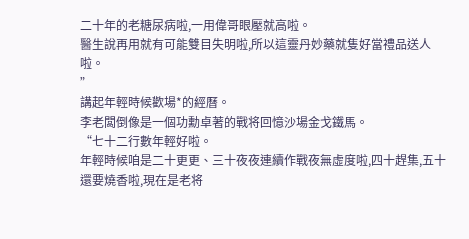二十年的老糖尿病啦,一用偉哥眼壓就高啦。
醫生說再用就有可能雙目失明啦,所以這靈丹妙藥就隻好當禮品送人啦。
”
講起年輕時候歡場*的經曆。
李老闆倒像是一個功勳卓著的戰将回憶沙場金戈鐵馬。
“七十二行數年輕好啦。
年輕時候咱是二十更更、三十夜夜連續作戰夜無虛度啦,四十趕集,五十還要燒香啦,現在是老将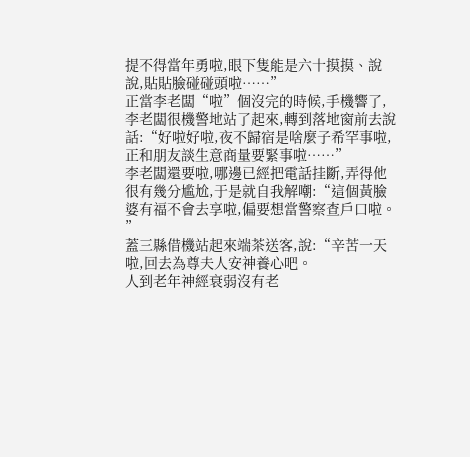提不得當年勇啦,眼下隻能是六十摸摸、說說,貼貼臉碰碰頭啦……”
正當李老闆“啦”個沒完的時候,手機響了,李老闆很機警地站了起來,轉到落地窗前去說話:“好啦好啦,夜不歸宿是啥麼子希罕事啦,正和朋友談生意商量要緊事啦……”
李老闆還要啦,哪邊已經把電話挂斷,弄得他很有幾分尴尬,于是就自我解嘲:“這個黃臉婆有福不會去享啦,偏要想當警察查戶口啦。
”
蓋三縣借機站起來端茶送客,說:“辛苦一天啦,回去為尊夫人安神養心吧。
人到老年神經衰弱沒有老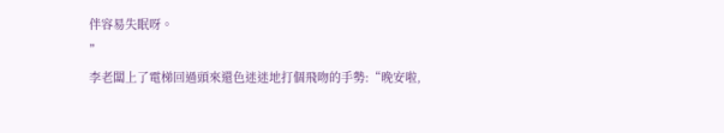伴容易失眠呀。
”
李老闆上了電梯回過頭來還色迷迷地打個飛吻的手勢:“晚安啦,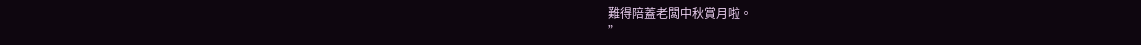難得陪蓋老闆中秋賞月啦。
”